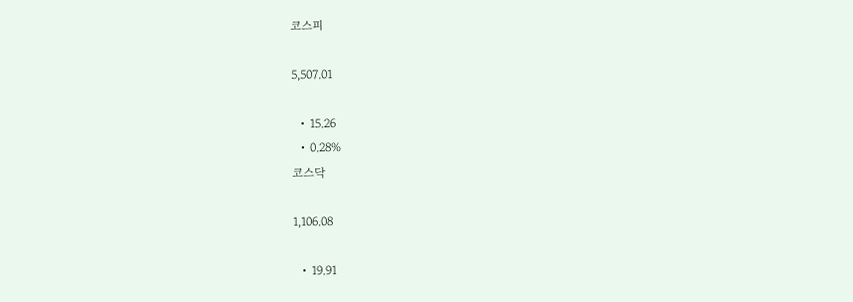코스피

5,507.01

  • 15.26
  • 0.28%
코스닥

1,106.08

  • 19.91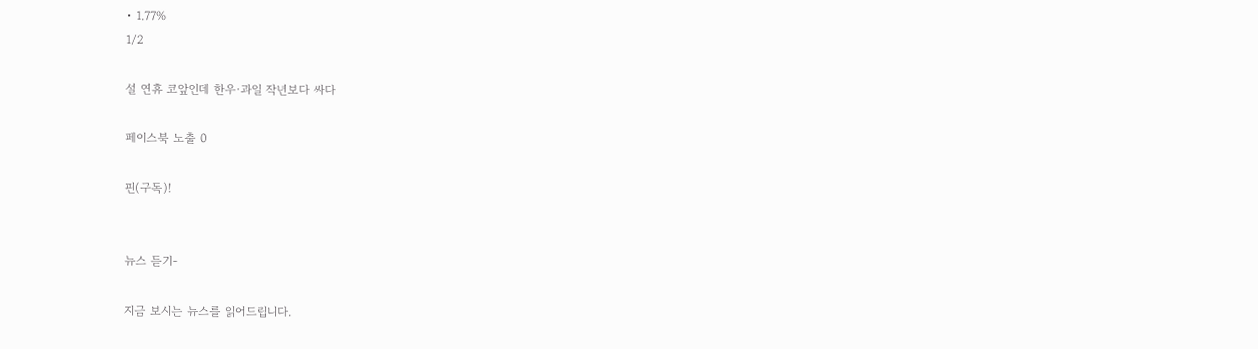• 1.77%
1/2

설 연휴 코앞인데 한우·과일 작년보다 싸다

페이스북 노출 0

핀(구독)!


뉴스 듣기-

지금 보시는 뉴스를 읽어드립니다.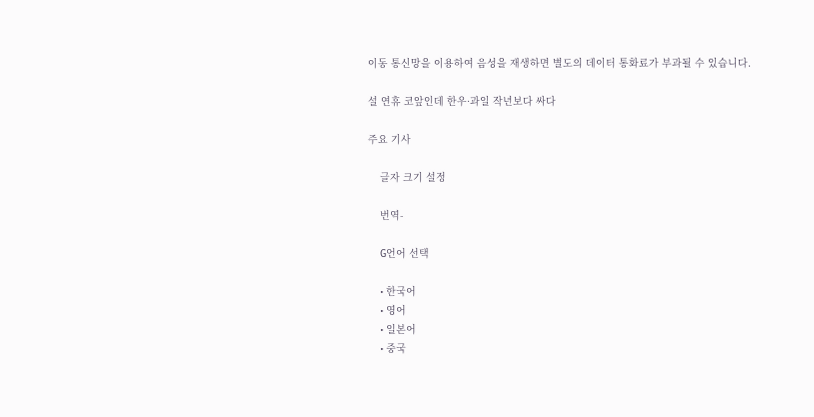이동 통신망을 이용하여 음성을 재생하면 별도의 데이터 통화료가 부과될 수 있습니다.

설 연휴 코앞인데 한우·과일 작년보다 싸다

주요 기사

    글자 크기 설정

    번역-

    G언어 선택

    • 한국어
    • 영어
    • 일본어
    • 중국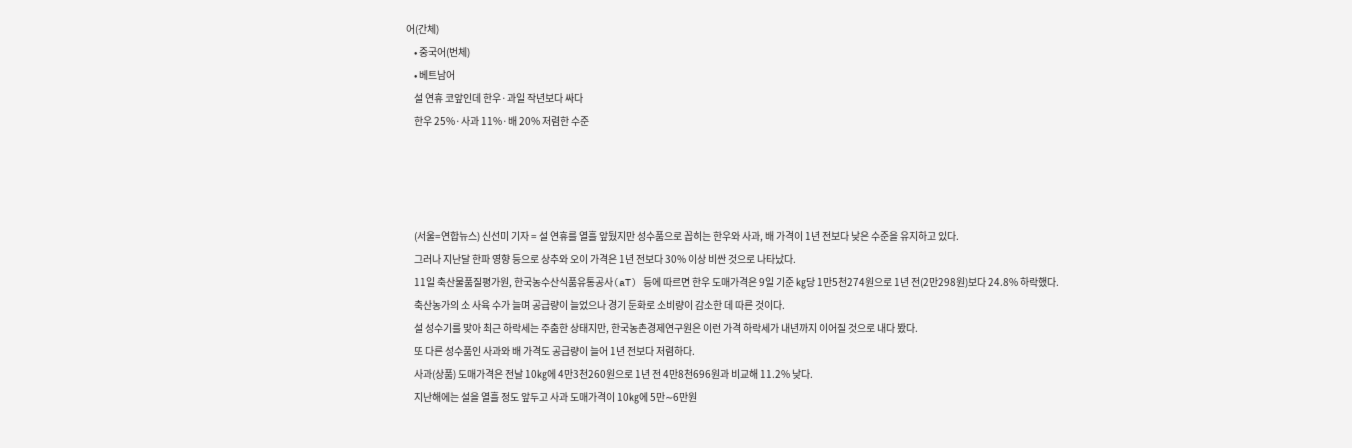어(간체)
    • 중국어(번체)
    • 베트남어
    설 연휴 코앞인데 한우·과일 작년보다 싸다
    한우 25%·사과 11%·배 20% 저렴한 수준




    (서울=연합뉴스) 신선미 기자 = 설 연휴를 열흘 앞뒀지만 성수품으로 꼽히는 한우와 사과, 배 가격이 1년 전보다 낮은 수준을 유지하고 있다.
    그러나 지난달 한파 영향 등으로 상추와 오이 가격은 1년 전보다 30% 이상 비싼 것으로 나타났다.
    11일 축산물품질평가원, 한국농수산식품유통공사(aT) 등에 따르면 한우 도매가격은 9일 기준 ㎏당 1만5천274원으로 1년 전(2만298원)보다 24.8% 하락했다.
    축산농가의 소 사육 수가 늘며 공급량이 늘었으나 경기 둔화로 소비량이 감소한 데 따른 것이다.
    설 성수기를 맞아 최근 하락세는 주춤한 상태지만, 한국농촌경제연구원은 이런 가격 하락세가 내년까지 이어질 것으로 내다 봤다.
    또 다른 성수품인 사과와 배 가격도 공급량이 늘어 1년 전보다 저렴하다.
    사과(상품) 도매가격은 전날 10㎏에 4만3천260원으로 1년 전 4만8천696원과 비교해 11.2% 낮다.
    지난해에는 설을 열흘 정도 앞두고 사과 도매가격이 10㎏에 5만∼6만원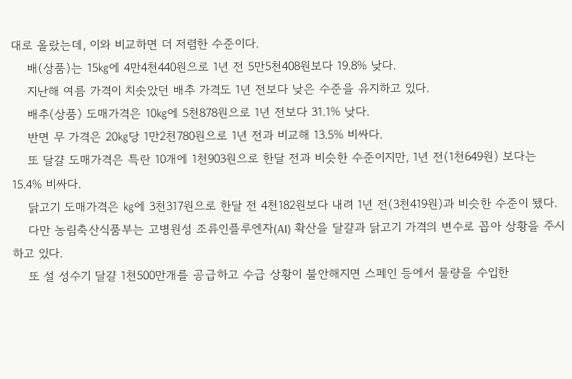대로 올랐는데, 이와 비교하면 더 저렴한 수준이다.
    배(상품)는 15㎏에 4만4천440원으로 1년 전 5만5천408원보다 19.8% 낮다.
    지난해 여름 가격이 치솟았던 배추 가격도 1년 전보다 낮은 수준을 유지하고 있다.
    배추(상품) 도매가격은 10㎏에 5천878원으로 1년 전보다 31.1% 낮다.
    반면 무 가격은 20㎏당 1만2천780원으로 1년 전과 비교해 13.5% 비싸다.
    또 달걀 도매가격은 특란 10개에 1천903원으로 한달 전과 비슷한 수준이지만, 1년 전(1천649원) 보다는 15.4% 비싸다.
    닭고기 도매가격은 ㎏에 3천317원으로 한달 전 4천182원보다 내려 1년 전(3천419원)과 비슷한 수준이 됐다.
    다만 농림축산식품부는 고병원성 조류인플루엔자(AI) 확산을 달걀과 닭고기 가격의 변수로 꼽아 상황을 주시하고 있다.
    또 설 성수기 달걀 1천500만개를 공급하고 수급 상황이 불안해지면 스페인 등에서 물량을 수입한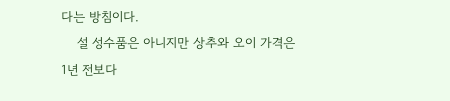다는 방침이다.
    설 성수품은 아니지만 상추와 오이 가격은 1년 전보다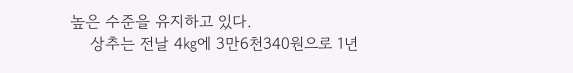높은 수준을 유지하고 있다.
    상추는 전날 4㎏에 3만6천340원으로 1년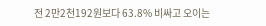전 2만2천192원보다 63.8% 비싸고 오이는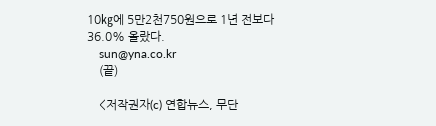10㎏에 5만2천750원으로 1년 전보다 36.0% 올랐다.
    sun@yna.co.kr
    (끝)

    <저작권자(c) 연합뉴스, 무단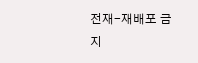전재-재배포 금지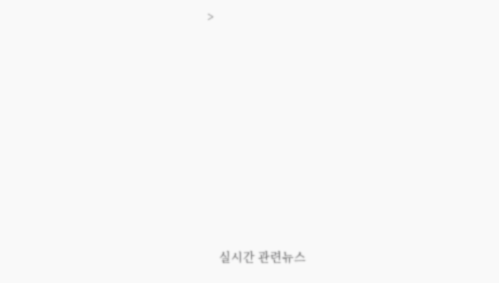>








    실시간 관련뉴스